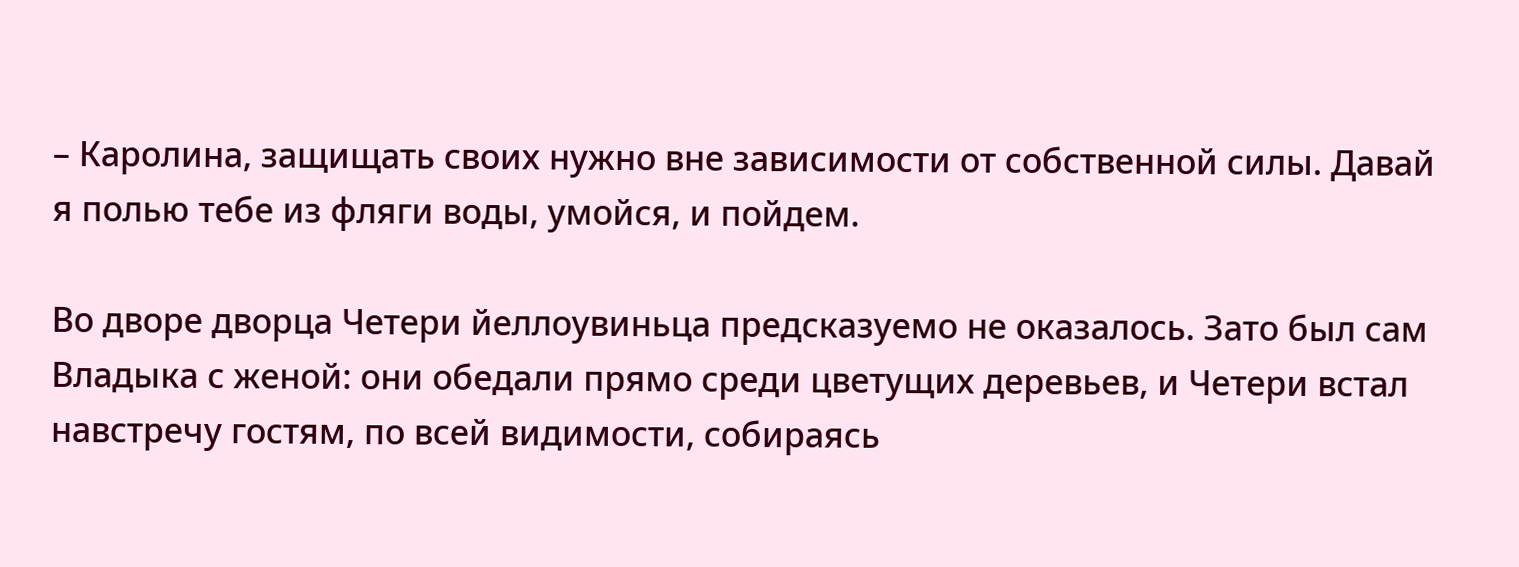– Каролина, защищать своих нужно вне зависимости от собственной силы. Давай я полью тебе из фляги воды, умойся, и пойдем.

Во дворе дворца Четери йеллоувиньца предсказуемо не оказалось. Зато был сам Владыка с женой: они обедали прямо среди цветущих деревьев, и Четери встал навстречу гостям, по всей видимости, собираясь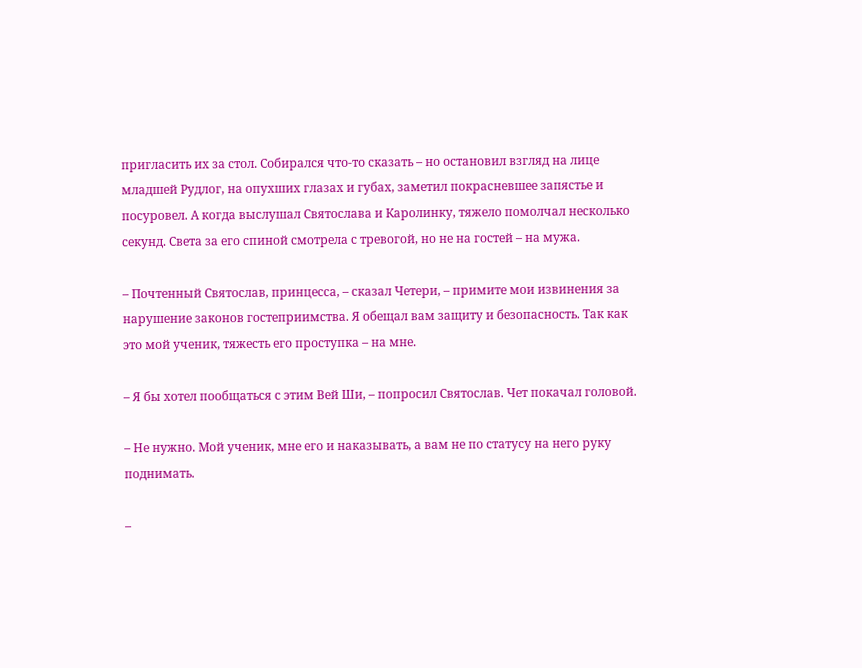пригласить их за стол. Собирался что-то сказать – но остановил взгляд на лице младшей Рудлог, на опухших глазах и губах, заметил покрасневшее запястье и посуровел. А когда выслушал Святослава и Каролинку, тяжело помолчал несколько секунд. Света за его спиной смотрела с тревогой, но не на гостей – на мужа.

– Почтенный Святослав, принцесса, – сказал Четери, – примите мои извинения за нарушение законов гостеприимства. Я обещал вам защиту и безопасность. Так как это мой ученик, тяжесть его проступка – на мне.

– Я бы хотел пообщаться с этим Вей Ши, – попросил Святослав. Чет покачал головой.

– Не нужно. Мой ученик, мне его и наказывать, а вам не по статусу на него руку поднимать.

–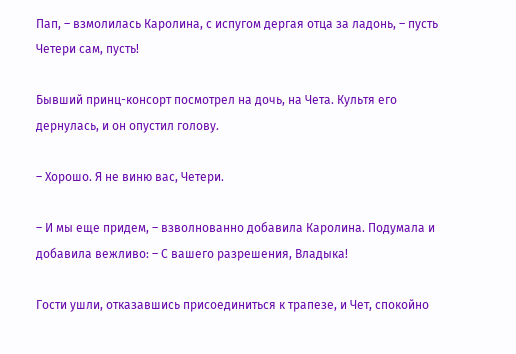Пап, – взмолилась Каролина, с испугом дергая отца за ладонь, – пусть Четери сам, пусть!

Бывший принц-консорт посмотрел на дочь, на Чета. Культя его дернулась, и он опустил голову.

– Хорошо. Я не виню вас, Четери.

– И мы еще придем, – взволнованно добавила Каролина. Подумала и добавила вежливо: – С вашего разрешения, Владыка!

Гости ушли, отказавшись присоединиться к трапезе, и Чет, спокойно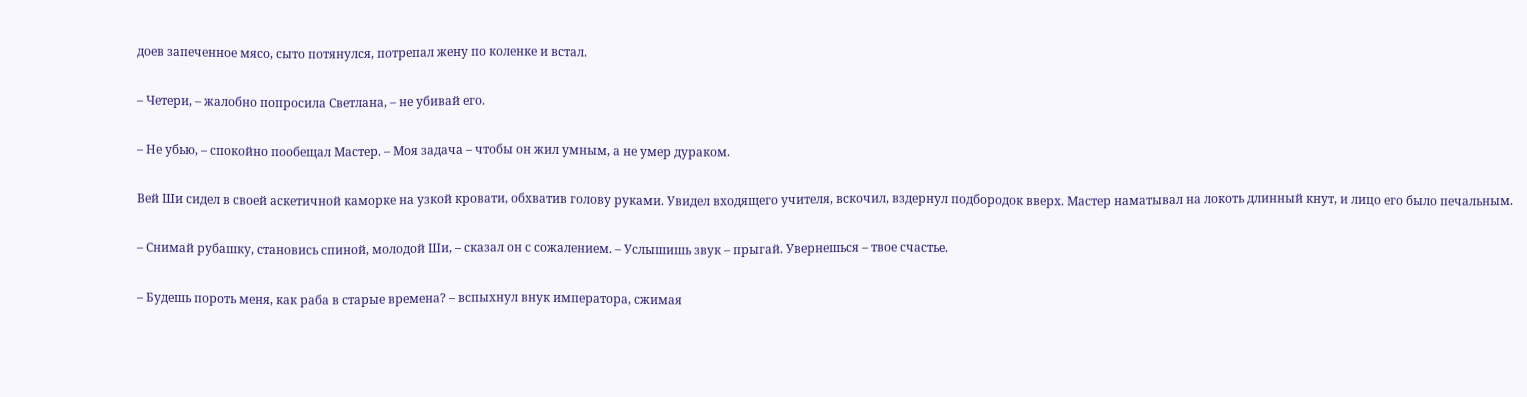доев запеченное мясо, сыто потянулся, потрепал жену по коленке и встал.

– Четери, – жалобно попросила Светлана, – не убивай его.

– Не убью, – спокойно пообещал Мастер. – Моя задача – чтобы он жил умным, а не умер дураком.

Вей Ши сидел в своей аскетичной каморке на узкой кровати, обхватив голову руками. Увидел входящего учителя, вскочил, вздернул подбородок вверх. Мастер наматывал на локоть длинный кнут, и лицо его было печальным.

– Снимай рубашку, становись спиной, молодой Ши, – сказал он с сожалением. – Услышишь звук – прыгай. Увернешься – твое счастье.

– Будешь пороть меня, как раба в старые времена? – вспыхнул внук императора, сжимая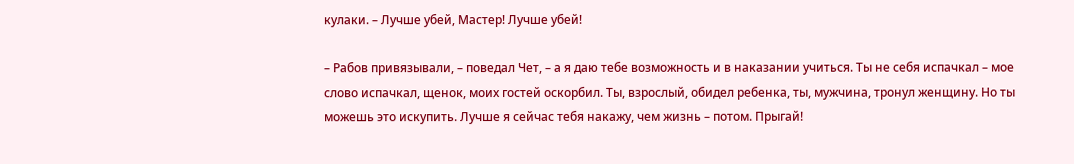кулаки. – Лучше убей, Мастер! Лучше убей!

– Рабов привязывали, – поведал Чет, – а я даю тебе возможность и в наказании учиться. Ты не себя испачкал – мое слово испачкал, щенок, моих гостей оскорбил. Ты, взрослый, обидел ребенка, ты, мужчина, тронул женщину. Но ты можешь это искупить. Лучше я сейчас тебя накажу, чем жизнь – потом. Прыгай!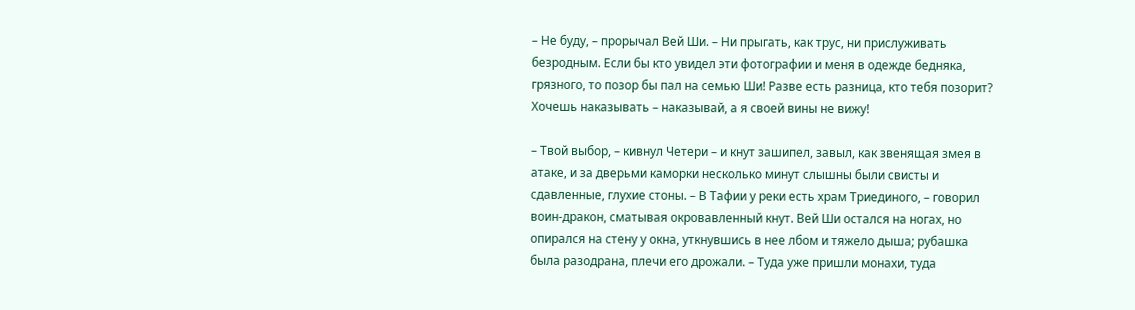– Не буду, – прорычал Вей Ши. – Ни прыгать, как трус, ни прислуживать безродным. Если бы кто увидел эти фотографии и меня в одежде бедняка, грязного, то позор бы пал на семью Ши! Разве есть разница, кто тебя позорит? Хочешь наказывать – наказывай, а я своей вины не вижу!

– Твой выбор, – кивнул Четери – и кнут зашипел, завыл, как звенящая змея в атаке, и за дверьми каморки несколько минут слышны были свисты и сдавленные, глухие стоны. – В Тафии у реки есть храм Триединого, – говорил воин-дракон, сматывая окровавленный кнут. Вей Ши остался на ногах, но опирался на стену у окна, уткнувшись в нее лбом и тяжело дыша; рубашка была разодрана, плечи его дрожали. – Туда уже пришли монахи, туда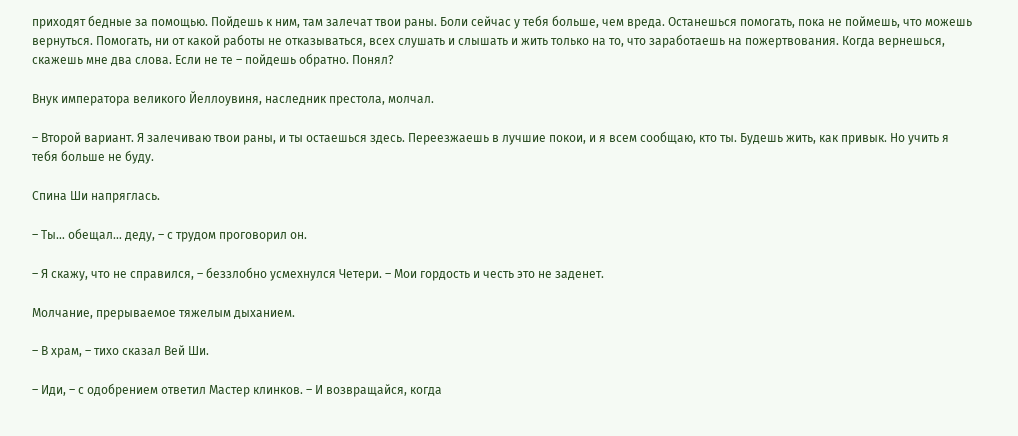приходят бедные за помощью. Пойдешь к ним, там залечат твои раны. Боли сейчас у тебя больше, чем вреда. Останешься помогать, пока не поймешь, что можешь вернуться. Помогать, ни от какой работы не отказываться, всех слушать и слышать и жить только на то, что заработаешь на пожертвования. Когда вернешься, скажешь мне два слова. Если не те – пойдешь обратно. Понял?

Внук императора великого Йеллоувиня, наследник престола, молчал.

– Второй вариант. Я залечиваю твои раны, и ты остаешься здесь. Переезжаешь в лучшие покои, и я всем сообщаю, кто ты. Будешь жить, как привык. Но учить я тебя больше не буду.

Спина Ши напряглась.

– Ты… обещал… деду, – с трудом проговорил он.

– Я скажу, что не справился, – беззлобно усмехнулся Четери. – Мои гордость и честь это не заденет.

Молчание, прерываемое тяжелым дыханием.

– В храм, – тихо сказал Вей Ши.

– Иди, – с одобрением ответил Мастер клинков. – И возвращайся, когда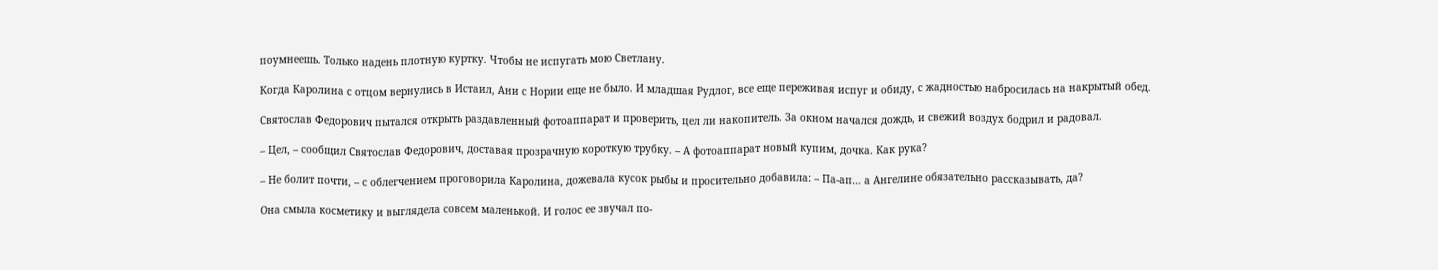поумнеешь. Только надень плотную куртку. Чтобы не испугать мою Светлану.

Когда Каролина с отцом вернулись в Истаил, Ани с Нории еще не было. И младшая Рудлог, все еще переживая испуг и обиду, с жадностью набросилась на накрытый обед.

Святослав Федорович пытался открыть раздавленный фотоаппарат и проверить, цел ли накопитель. За окном начался дождь, и свежий воздух бодрил и радовал.

– Цел, – сообщил Святослав Федорович, доставая прозрачную короткую трубку. – А фотоаппарат новый купим, дочка. Как рука?

– Не болит почти, – с облегчением проговорила Каролина, дожевала кусок рыбы и просительно добавила: – Па-ап… а Ангелине обязательно рассказывать, да?

Она смыла косметику и выглядела совсем маленькой. И голос ее звучал по-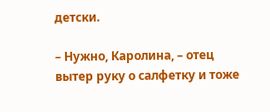детски.

– Нужно, Каролина, – отец вытер руку о салфетку и тоже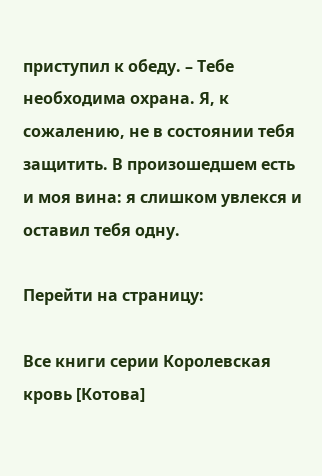приступил к обеду. – Тебе необходима охрана. Я, к сожалению, не в состоянии тебя защитить. В произошедшем есть и моя вина: я слишком увлекся и оставил тебя одну.

Перейти на страницу:

Все книги серии Королевская кровь [Котова]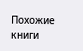Похожие книги